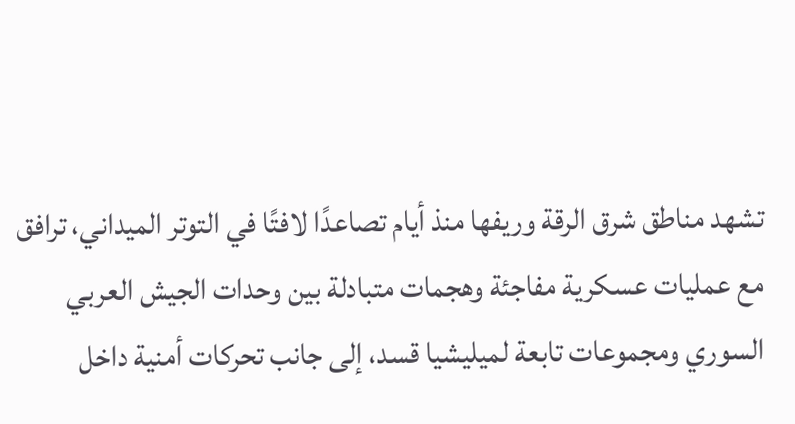تشهد مناطق شرق الرقة وريفها منذ أيام تصاعدًا لافتًا في التوتر الميداني، ترافق مع عمليات عسكرية مفاجئة وهجمات متبادلة بين وحدات الجيش العربي السوري ومجموعات تابعة لميليشيا قسد، إلى جانب تحركات أمنية داخل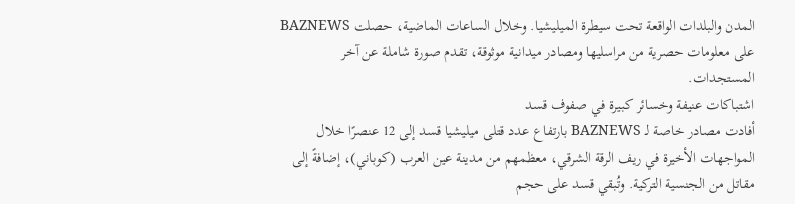المدن والبلدات الواقعة تحت سيطرة الميليشيا. وخلال الساعات الماضية، حصلت BAZNEWS على معلومات حصرية من مراسليها ومصادر ميدانية موثوقة، تقدم صورة شاملة عن آخر المستجدات.
اشتباكات عنيفة وخسائر كبيرة في صفوف قسد
أفادت مصادر خاصة لـ BAZNEWS بارتفاع عدد قتلى ميليشيا قسد إلى 12 عنصرًا خلال المواجهات الأخيرة في ريف الرقة الشرقي، معظمهم من مدينة عين العرب (كوباني)، إضافةً إلى مقاتل من الجنسية التركية. وتُبقي قسد على حجم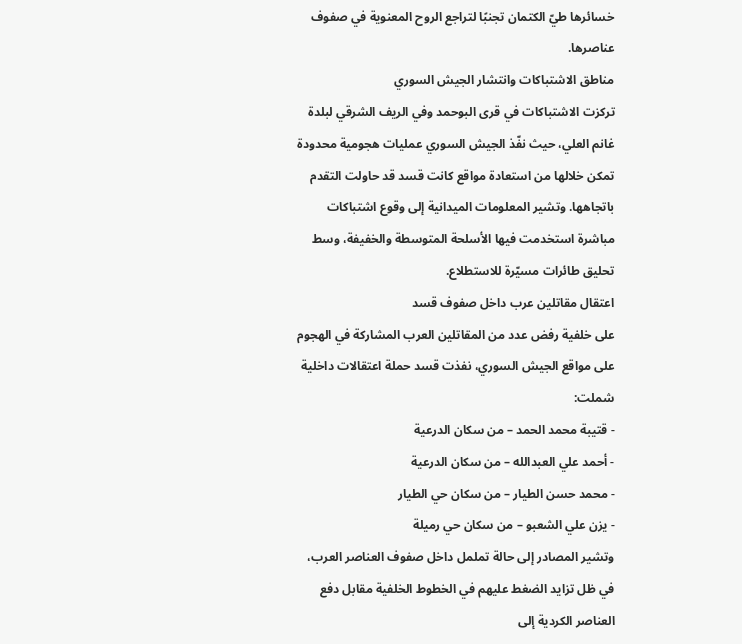خسائرها طيّ الكتمان تجنبًا لتراجع الروح المعنوية في صفوف عناصرها.
مناطق الاشتباكات وانتشار الجيش السوري
تركزت الاشتباكات في قرى البوحمد وفي الريف الشرقي لبلدة غانم العلي، حيث نفّذ الجيش السوري عمليات هجومية محدودة تمكن خلالها من استعادة مواقع كانت قسد قد حاولت التقدم باتجاهها. وتشير المعلومات الميدانية إلى وقوع اشتباكات مباشرة استخدمت فيها الأسلحة المتوسطة والخفيفة، وسط تحليق طائرات مسيّرة للاستطلاع.
اعتقال مقاتلين عرب داخل صفوف قسد
على خلفية رفض عدد من المقاتلين العرب المشاركة في الهجوم على مواقع الجيش السوري، نفذت قسد حملة اعتقالات داخلية شملت:
- قتيبة محمد الحمد – من سكان الدرعية
- أحمد علي العبدالله – من سكان الدرعية
- محمد حسن الطيار – من سكان حي الطيار
- يزن علي الشعبو – من سكان حي رميلة
وتشير المصادر إلى حالة تململ داخل صفوف العناصر العرب، في ظل تزايد الضغط عليهم في الخطوط الخلفية مقابل دفع العناصر الكردية إلى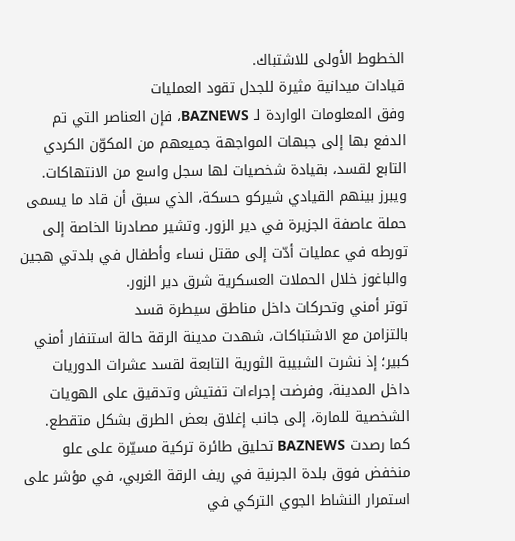الخطوط الأولى للاشتباك.
قيادات ميدانية مثيرة للجدل تقود العمليات
وفق المعلومات الواردة لـ BAZNEWS، فإن العناصر التي تم الدفع بها إلى جبهات المواجهة جميعهم من المكوّن الكردي التابع لقسد، بقيادة شخصيات لها سجل واسع من الانتهاكات. ويبرز بينهم القيادي شيركو حسكة، الذي سبق أن قاد ما يسمى حملة عاصفة الجزيرة في دير الزور. وتشير مصادرنا الخاصة إلى تورطه في عمليات أدّت إلى مقتل نساء وأطفال في بلدتي هجين والباغوز خلال الحملات العسكرية شرق دير الزور.
توتر أمني وتحركات داخل مناطق سيطرة قسد
بالتزامن مع الاشتباكات، شهدت مدينة الرقة حالة استنفار أمني كبير؛ إذ نشرت الشبيبة الثورية التابعة لقسد عشرات الدوريات داخل المدينة، وفرضت إجراءات تفتيش وتدقيق على الهويات الشخصية للمارة، إلى جانب إغلاق بعض الطرق بشكل متقطع.
كما رصدت BAZNEWS تحليق طائرة تركية مسيّرة على علو منخفض فوق بلدة الجرنية في ريف الرقة الغربي، في مؤشر على استمرار النشاط الجوي التركي في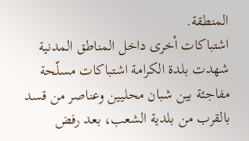المنطقة.
اشتباكات أخرى داخل المناطق المدنية
شهدت بلدة الكرامة اشتباكات مسلّحة مفاجئة بين شبان محليين وعناصر من قسد بالقرب من بلدية الشعب، بعد رفض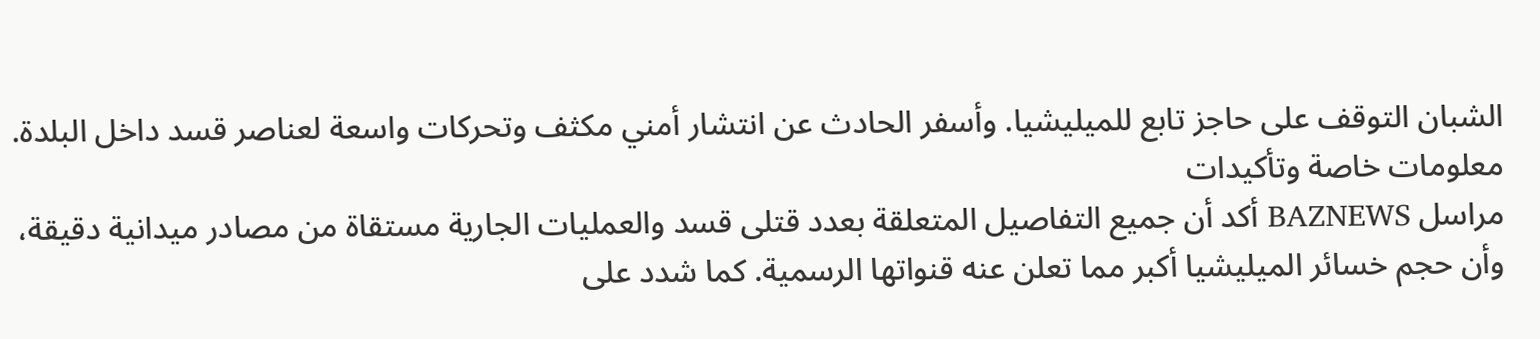الشبان التوقف على حاجز تابع للميليشيا. وأسفر الحادث عن انتشار أمني مكثف وتحركات واسعة لعناصر قسد داخل البلدة.
معلومات خاصة وتأكيدات
مراسل BAZNEWS أكد أن جميع التفاصيل المتعلقة بعدد قتلى قسد والعمليات الجارية مستقاة من مصادر ميدانية دقيقة، وأن حجم خسائر الميليشيا أكبر مما تعلن عنه قنواتها الرسمية. كما شدد على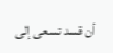أن قسد تسعى إلى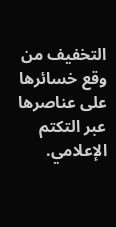التخفيف من وقع خسائرها على عناصرها عبر التكتم الإعلامي.